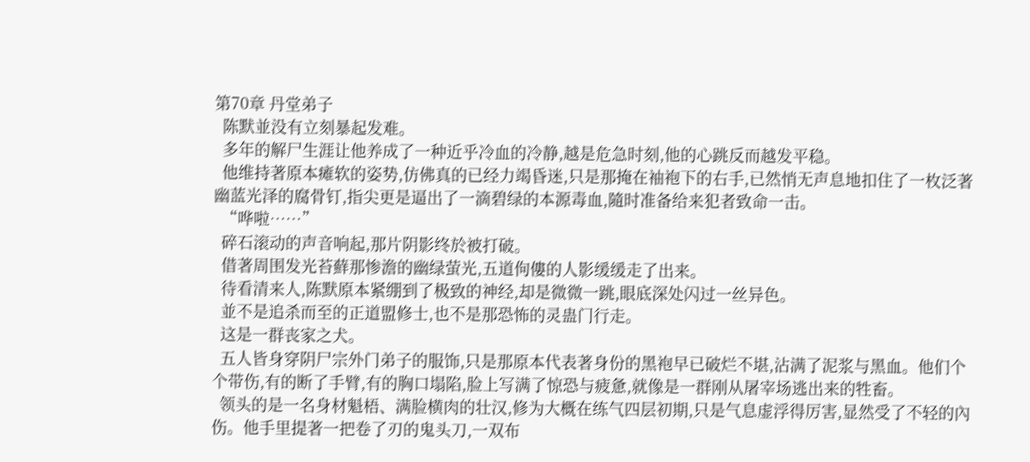第70章 丹堂弟子
  陈默並没有立刻暴起发难。
  多年的解尸生涯让他养成了一种近乎冷血的冷静,越是危急时刻,他的心跳反而越发平稳。
  他维持著原本瘫软的姿势,仿佛真的已经力竭昏迷,只是那掩在袖袍下的右手,已然悄无声息地扣住了一枚泛著幽蓝光泽的腐骨钉,指尖更是逼出了一滴碧绿的本源毒血,隨时准备给来犯者致命一击。
  “哗啦……”
  碎石滚动的声音响起,那片阴影终於被打破。
  借著周围发光苔蘚那惨澹的幽绿萤光,五道佝僂的人影缓缓走了出来。
  待看清来人,陈默原本紧绷到了极致的神经,却是微微一跳,眼底深处闪过一丝异色。
  並不是追杀而至的正道盟修士,也不是那恐怖的灵蛊门行走。
  这是一群丧家之犬。
  五人皆身穿阴尸宗外门弟子的服饰,只是那原本代表著身份的黑袍早已破烂不堪,沾满了泥浆与黑血。他们个个带伤,有的断了手臂,有的胸口塌陷,脸上写满了惊恐与疲惫,就像是一群刚从屠宰场逃出来的牲畜。
  领头的是一名身材魁梧、满脸横肉的壮汉,修为大概在练气四层初期,只是气息虚浮得厉害,显然受了不轻的內伤。他手里提著一把卷了刃的鬼头刀,一双布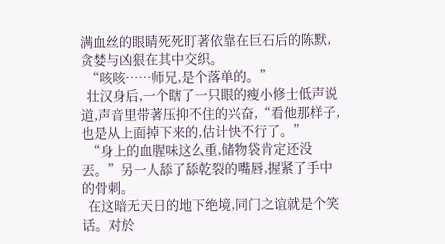满血丝的眼睛死死盯著依靠在巨石后的陈默,贪婪与凶狠在其中交织。
  “咳咳……师兄,是个落单的。”
  壮汉身后,一个瞎了一只眼的瘦小修士低声说道,声音里带著压抑不住的兴奋,“看他那样子,也是从上面掉下来的,估计快不行了。”
  “身上的血腥味这么重,储物袋肯定还没丟。”另一人舔了舔乾裂的嘴唇,握紧了手中的骨刺。
  在这暗无天日的地下绝境,同门之谊就是个笑话。对於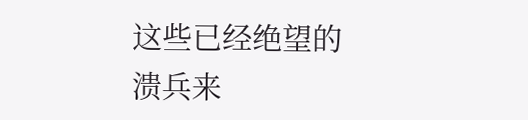这些已经绝望的溃兵来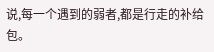说,每一个遇到的弱者,都是行走的补给包。